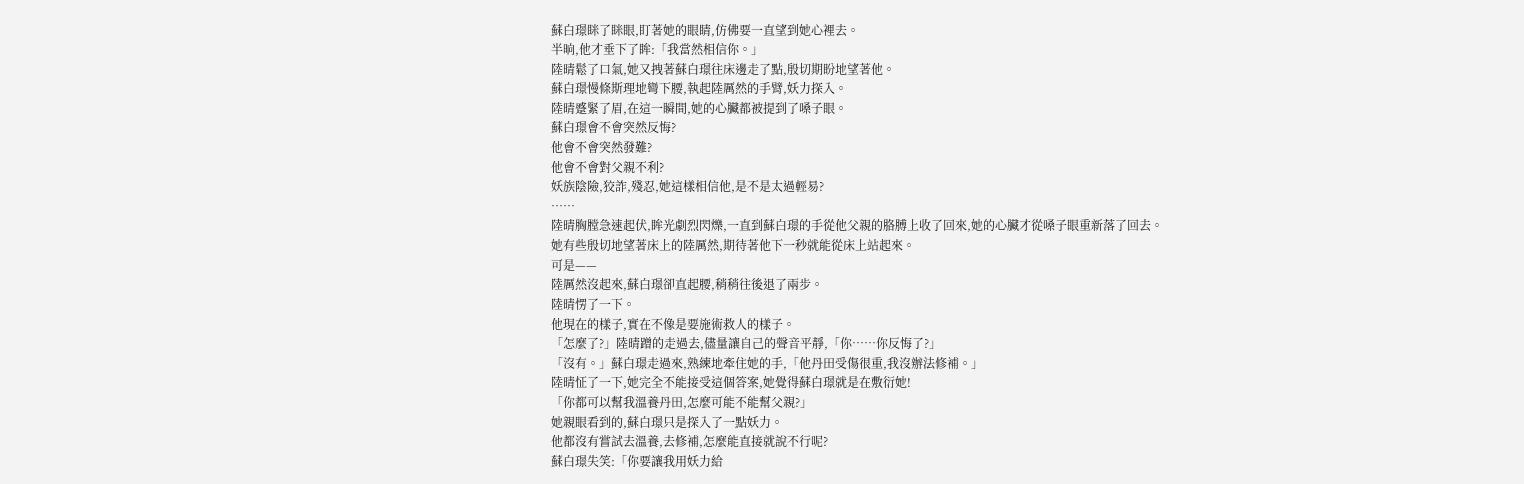蘇白璟眯了眯眼,盯著她的眼睛,仿佛要一直望到她心裡去。
半晌,他才垂下了眸:「我當然相信你。」
陸晴鬆了口氣,她又拽著蘇白璟往床邊走了點,殷切期盼地望著他。
蘇白璟慢條斯理地彎下腰,執起陸厲然的手臂,妖力探入。
陸晴蹙緊了眉,在這一瞬間,她的心臟都被提到了嗓子眼。
蘇白璟會不會突然反悔?
他會不會突然發難?
他會不會對父親不利?
妖族陰險,狡詐,殘忍,她這樣相信他,是不是太過輕易?
……
陸晴胸膛急速起伏,眸光劇烈閃爍,一直到蘇白璟的手從他父親的胳膊上收了回來,她的心臟才從嗓子眼重新落了回去。
她有些殷切地望著床上的陸厲然,期待著他下一秒就能從床上站起來。
可是——
陸厲然沒起來,蘇白璟卻直起腰,稍稍往後退了兩步。
陸晴愣了一下。
他現在的樣子,實在不像是要施術救人的樣子。
「怎麼了?」陸晴蹭的走過去,儘量讓自己的聲音平靜,「你……你反悔了?」
「沒有。」蘇白璟走過來,熟練地牽住她的手,「他丹田受傷很重,我沒辦法修補。」
陸晴怔了一下,她完全不能接受這個答案,她覺得蘇白璟就是在敷衍她!
「你都可以幫我溫養丹田,怎麼可能不能幫父親?」
她親眼看到的,蘇白璟只是探入了一點妖力。
他都沒有嘗試去溫養,去修補,怎麼能直接就說不行呢?
蘇白璟失笑:「你要讓我用妖力給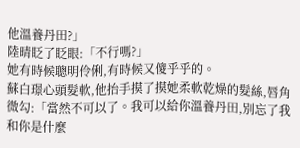他溫養丹田?」
陸晴眨了眨眼:「不行嗎?」
她有時候聰明伶俐,有時候又傻乎乎的。
蘇白璟心頭髮軟,他抬手摸了摸她柔軟乾燥的髮絲,唇角微勾:「當然不可以了。我可以給你溫養丹田,別忘了我和你是什麼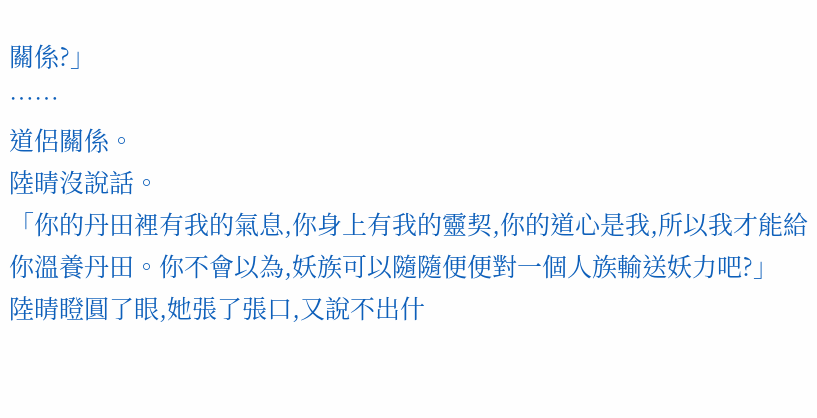關係?」
……
道侶關係。
陸晴沒說話。
「你的丹田裡有我的氣息,你身上有我的靈契,你的道心是我,所以我才能給你溫養丹田。你不會以為,妖族可以隨隨便便對一個人族輸送妖力吧?」
陸晴瞪圓了眼,她張了張口,又說不出什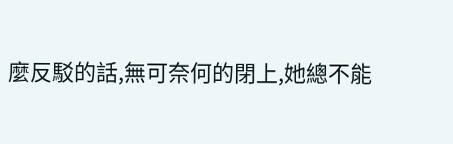麼反駁的話,無可奈何的閉上,她總不能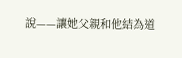說——讓她父親和他結為道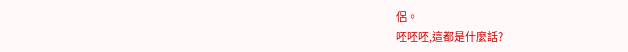侶。
呸呸呸,這都是什麼話?